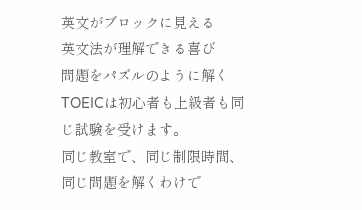英文がブロックに見える
英文法が理解できる喜び
問題をパズルのように解く
TOEICは初心者も上級者も同じ試験を受けます。
同じ教室で、同じ制限時間、同じ問題を解くわけで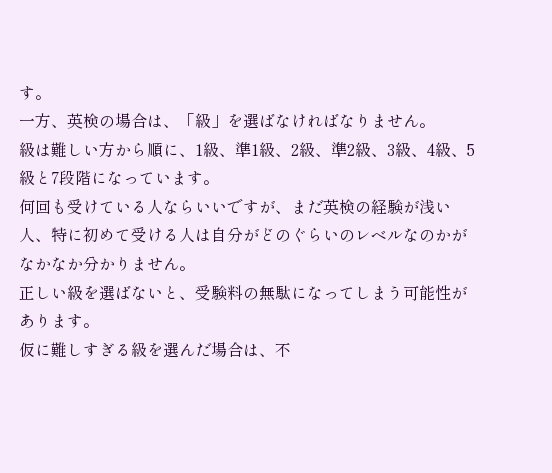す。
一方、英検の場合は、「級」を選ばなければなりません。
級は難しい方から順に、1級、準1級、2級、準2級、3級、4級、5級と7段階になっています。
何回も受けている人ならいいですが、まだ英検の経験が浅い人、特に初めて受ける人は自分がどのぐらいのレベルなのかがなかなか分かりません。
正しい級を選ばないと、受験料の無駄になってしまう可能性があります。
仮に難しすぎる級を選んだ場合は、不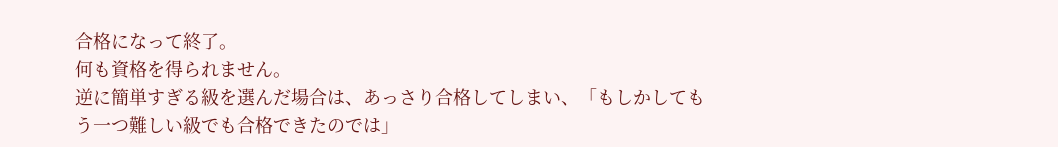合格になって終了。
何も資格を得られません。
逆に簡単すぎる級を選んだ場合は、あっさり合格してしまい、「もしかしてもう一つ難しい級でも合格できたのでは」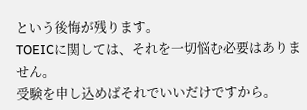という後悔が残ります。
TOEICに関しては、それを一切悩む必要はありません。
受験を申し込めばそれでいいだけですから。